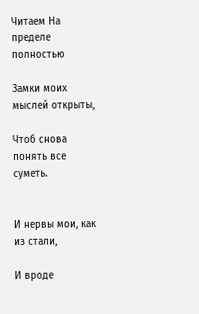Читаем На пределе полностью

Замки моих мыслей открыты,

Чтоб снова понять все суметь.


И нервы мои, как из стали,

И вроде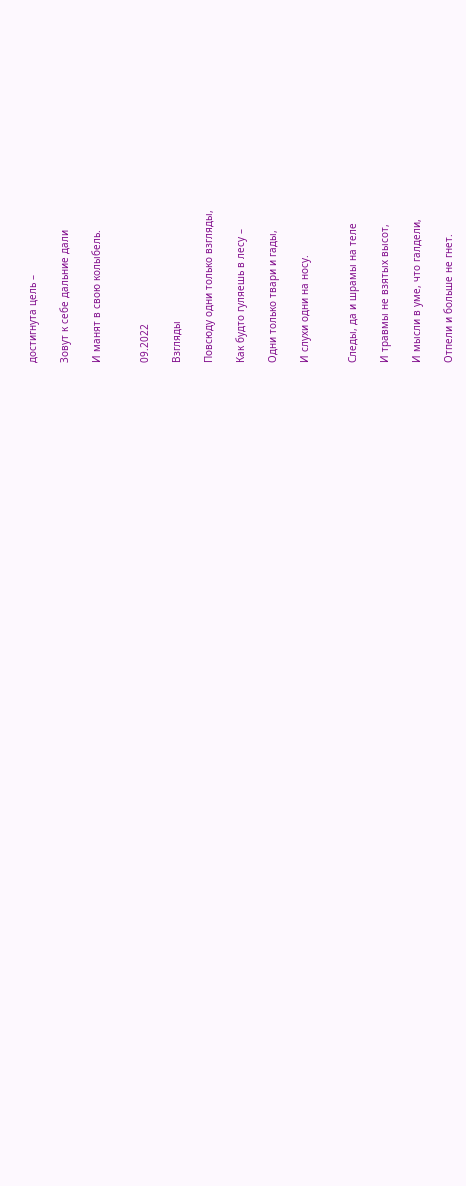достигнута цель –

Зовут к себе дальние дали

И манят в свою колыбель.


09.2022

Взгляды

Повсюду одни только взгляды,

Как будто гуляешь в лесу –

Одни только твари и гады,

И слухи одни на носу.


Следы, да и шрамы на теле

И травмы не взятых высот,

И мысли в уме, что галдели,

Отпели и больше не гнет.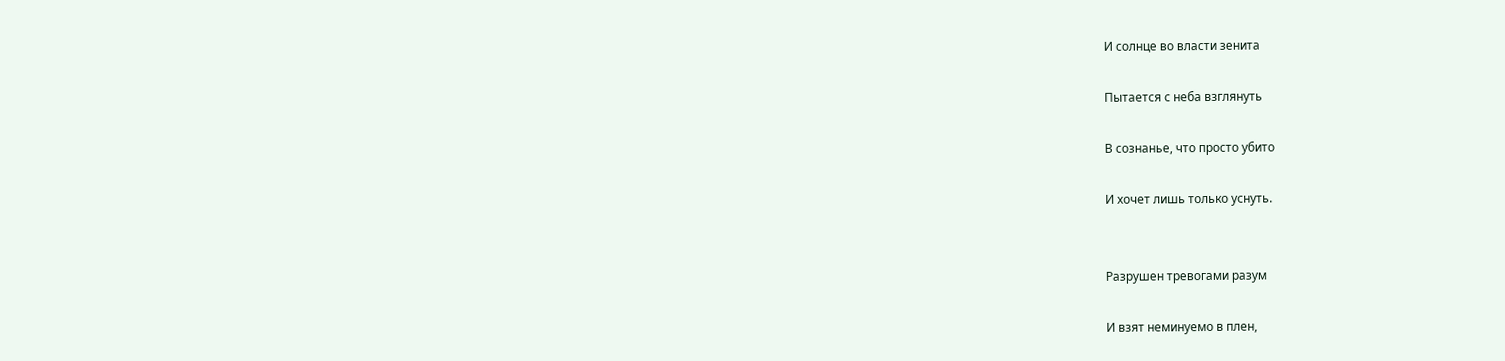И солнце во власти зенита

Пытается с неба взглянуть

В сознанье, что просто убито

И хочет лишь только уснуть.


Разрушен тревогами разум

И взят неминуемо в плен,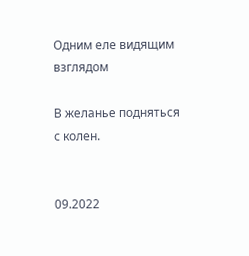Одним еле видящим взглядом

В желанье подняться с колен.


09.2022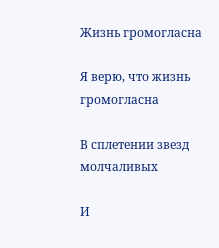Жизнь громогласна

Я верю, что жизнь громогласна

В сплетении звезд молчаливых

И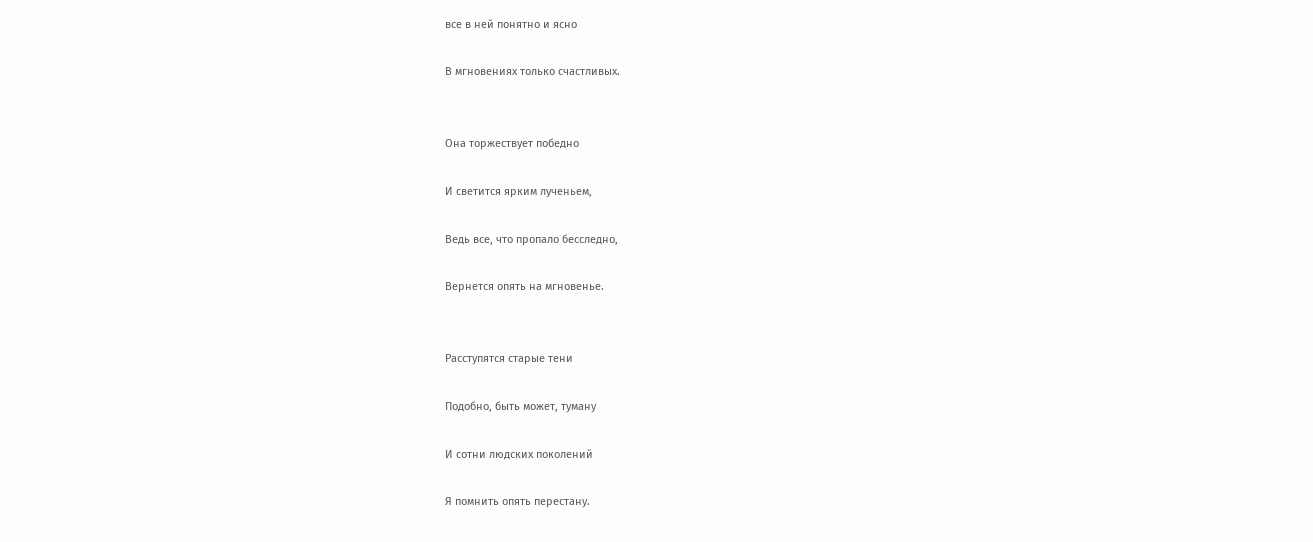все в ней понятно и ясно

В мгновениях только счастливых.


Она торжествует победно

И светится ярким лученьем,

Ведь все, что пропало бесследно,

Вернется опять на мгновенье.


Расступятся старые тени

Подобно, быть может, туману

И сотни людских поколений

Я помнить опять перестану.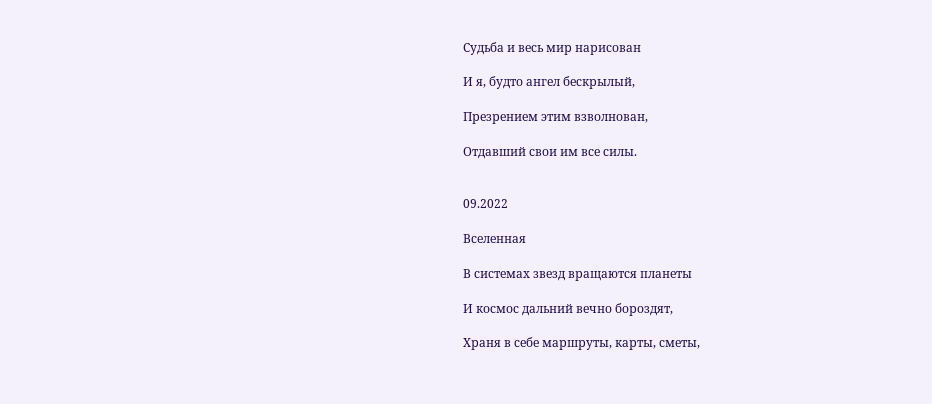Судьба и весь мир нарисован

И я, будто ангел бескрылый,

Презрением этим взволнован,

Отдавший свои им все силы.


09.2022

Вселенная

В системах звезд вращаются планеты

И космос дальний вечно бороздят,

Храня в себе маршруты, карты, сметы,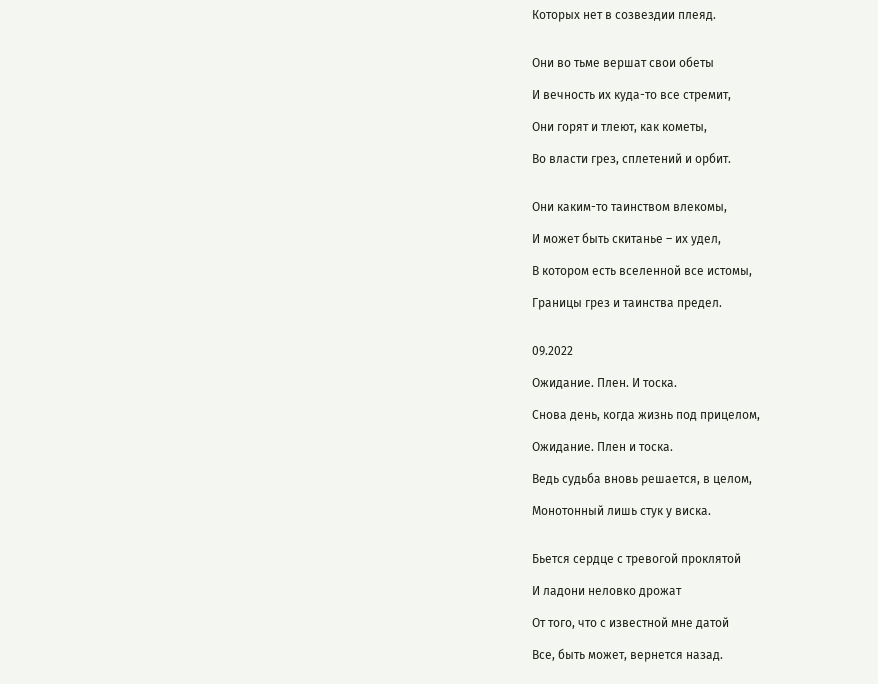Которых нет в созвездии плеяд.


Они во тьме вершат свои обеты

И вечность их куда-то все стремит,

Они горят и тлеют, как кометы,

Во власти грез, сплетений и орбит.


Они каким-то таинством влекомы,

И может быть скитанье – их удел,

В котором есть вселенной все истомы,

Границы грез и таинства предел.


09.2022

Ожидание. Плен. И тоска.

Снова день, когда жизнь под прицелом,

Ожидание. Плен и тоска.

Ведь судьба вновь решается, в целом,

Монотонный лишь стук у виска.


Бьется сердце с тревогой проклятой

И ладони неловко дрожат

От того, что с известной мне датой

Все, быть может, вернется назад.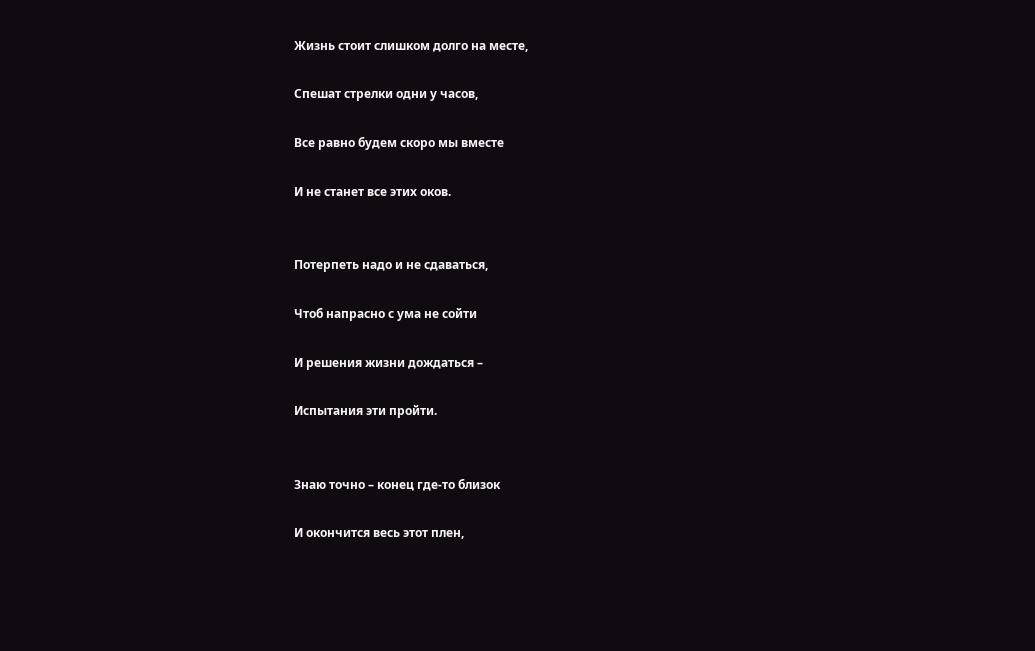Жизнь стоит слишком долго на месте,

Спешат стрелки одни у часов,

Все равно будем скоро мы вместе

И не станет все этих оков.


Потерпеть надо и не сдаваться,

Чтоб напрасно с ума не сойти

И решения жизни дождаться –

Испытания эти пройти.


Знаю точно – конец где-то близок

И окончится весь этот плен,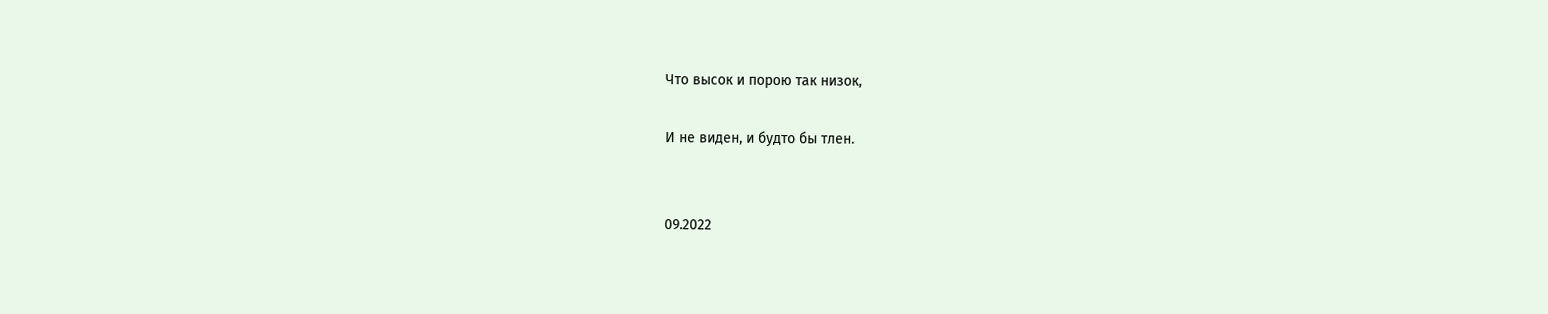Что высок и порою так низок,

И не виден, и будто бы тлен.


09.2022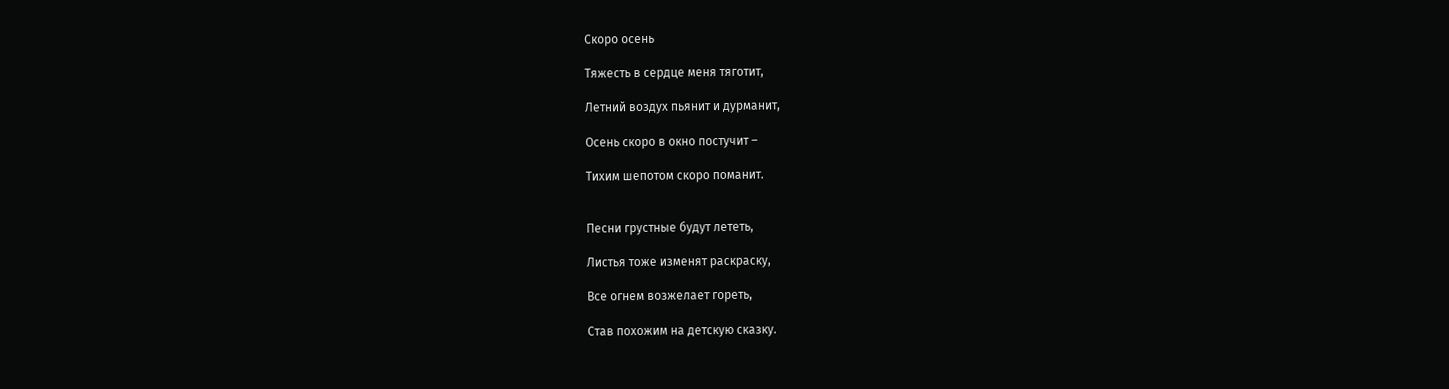Скоро осень

Тяжесть в сердце меня тяготит,

Летний воздух пьянит и дурманит,

Осень скоро в окно постучит –

Тихим шепотом скоро поманит.


Песни грустные будут лететь,

Листья тоже изменят раскраску,

Все огнем возжелает гореть,

Став похожим на детскую сказку.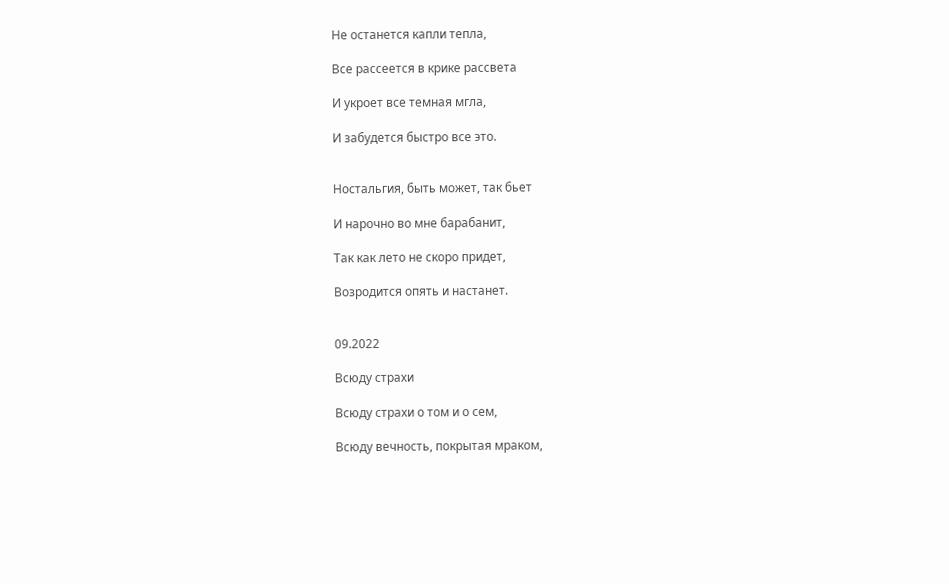Не останется капли тепла,

Все рассеется в крике рассвета

И укроет все темная мгла,

И забудется быстро все это.


Ностальгия, быть может, так бьет

И нарочно во мне барабанит,

Так как лето не скоро придет,

Возродится опять и настанет.


09.2022

Всюду страхи

Всюду страхи о том и о сем,

Всюду вечность, покрытая мраком,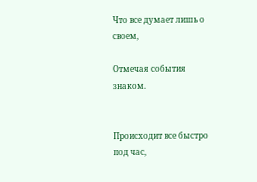Что все думает лишь о своем,

Отмечая события знаком.


Происходит все быстро под час,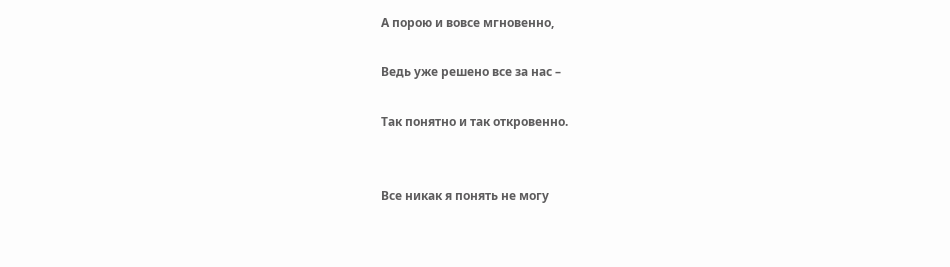А порою и вовсе мгновенно,

Ведь уже решено все за нас –

Так понятно и так откровенно.


Все никак я понять не могу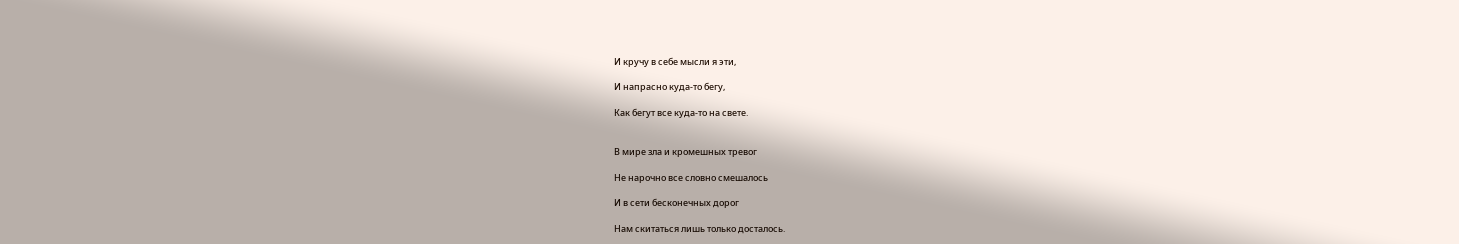И кручу в себе мысли я эти,

И напрасно куда-то бегу,

Как бегут все куда-то на свете.


В мире зла и кромешных тревог

Не нарочно все словно смешалось

И в сети бесконечных дорог

Нам скитаться лишь только досталось.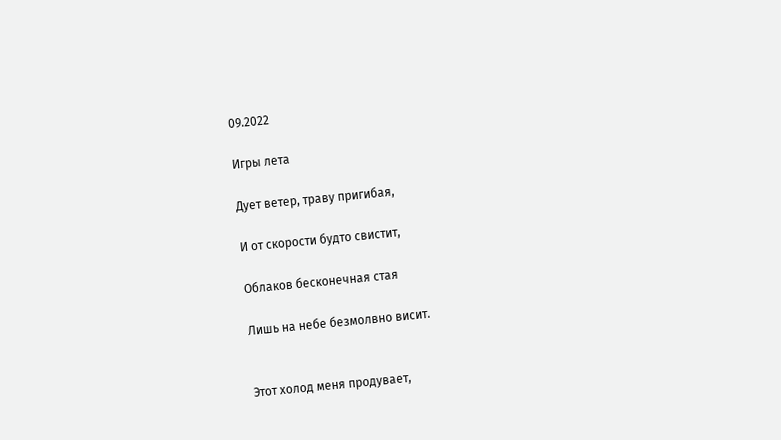09.2022

Игры лета

Дует ветер, траву пригибая,

И от скорости будто свистит,

Облаков бесконечная стая

Лишь на небе безмолвно висит.


Этот холод меня продувает,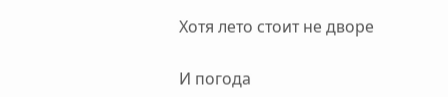Хотя лето стоит не дворе

И погода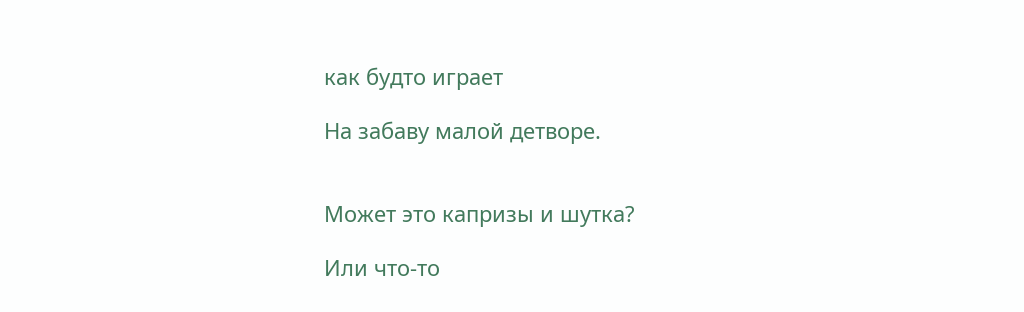как будто играет

На забаву малой детворе.


Может это капризы и шутка?

Или что-то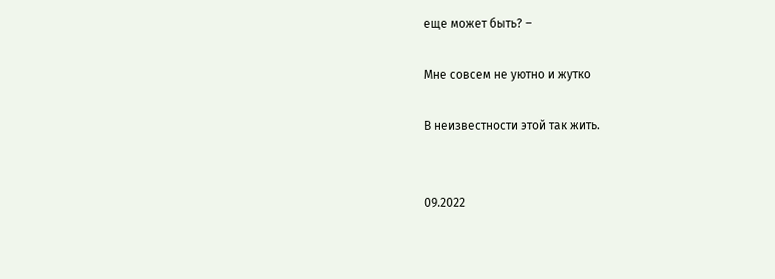еще может быть? –

Мне совсем не уютно и жутко

В неизвестности этой так жить.


09.2022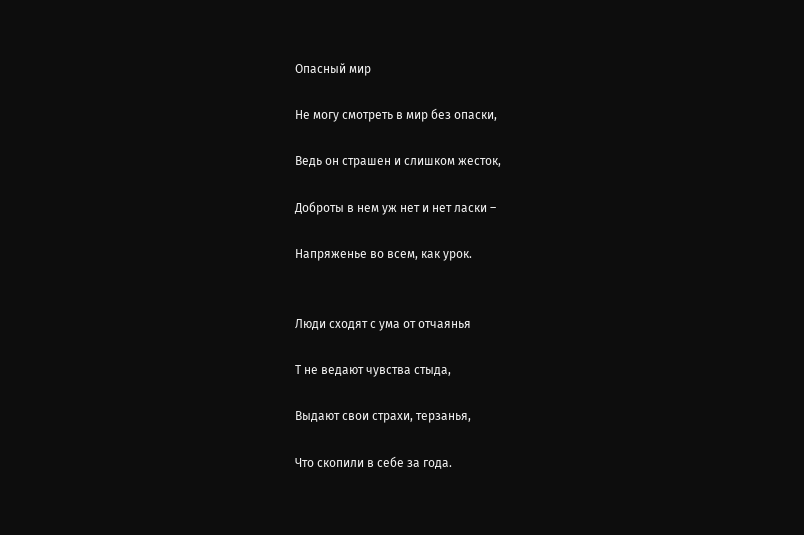Опасный мир

Не могу смотреть в мир без опаски,

Ведь он страшен и слишком жесток,

Доброты в нем уж нет и нет ласки –

Напряженье во всем, как урок.


Люди сходят с ума от отчаянья

Т не ведают чувства стыда,

Выдают свои страхи, терзанья,

Что скопили в себе за года.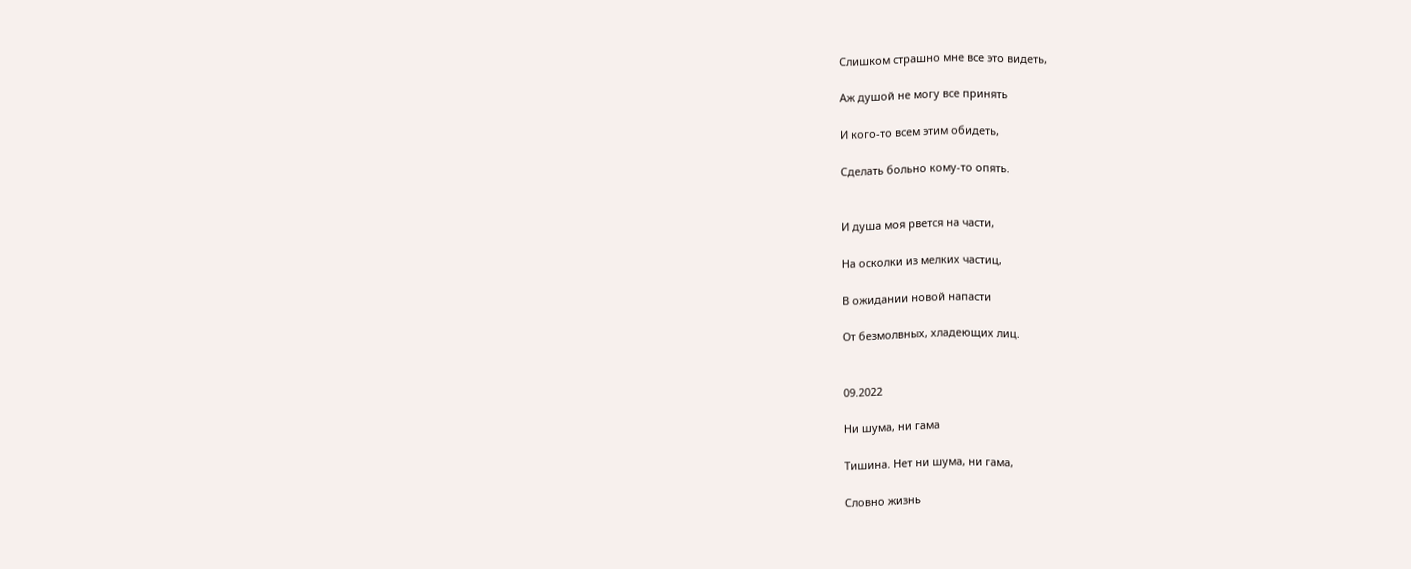Слишком страшно мне все это видеть,

Аж душой не могу все принять

И кого-то всем этим обидеть,

Сделать больно кому-то опять.


И душа моя рвется на части,

На осколки из мелких частиц,

В ожидании новой напасти

От безмолвных, хладеющих лиц.


09.2022

Ни шума, ни гама

Тишина. Нет ни шума, ни гама,

Словно жизнь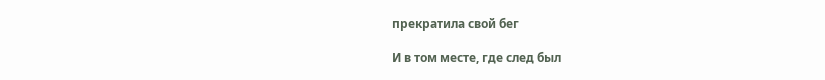прекратила свой бег

И в том месте, где след был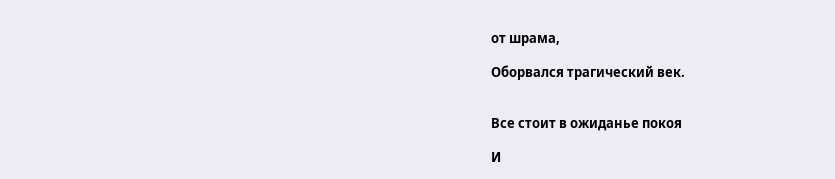от шрама,

Оборвался трагический век.


Все стоит в ожиданье покоя

И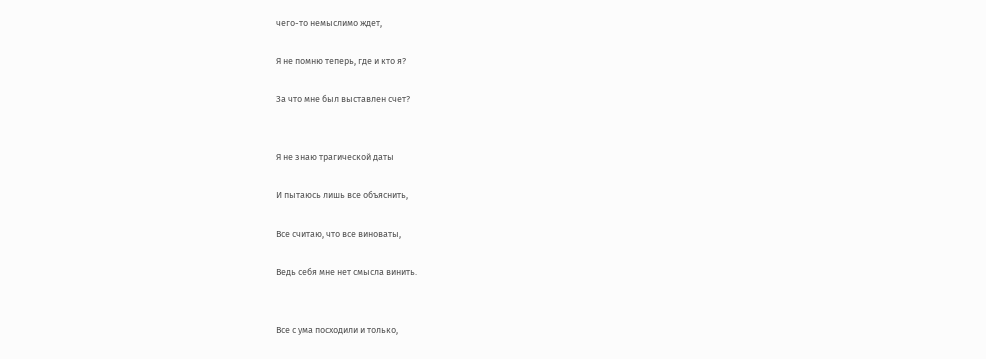чего-то немыслимо ждет,

Я не помню теперь, где и кто я?

За что мне был выставлен счет?


Я не знаю трагической даты

И пытаюсь лишь все объяснить,

Все считаю, что все виноваты,

Ведь себя мне нет смысла винить.


Все с ума посходили и только,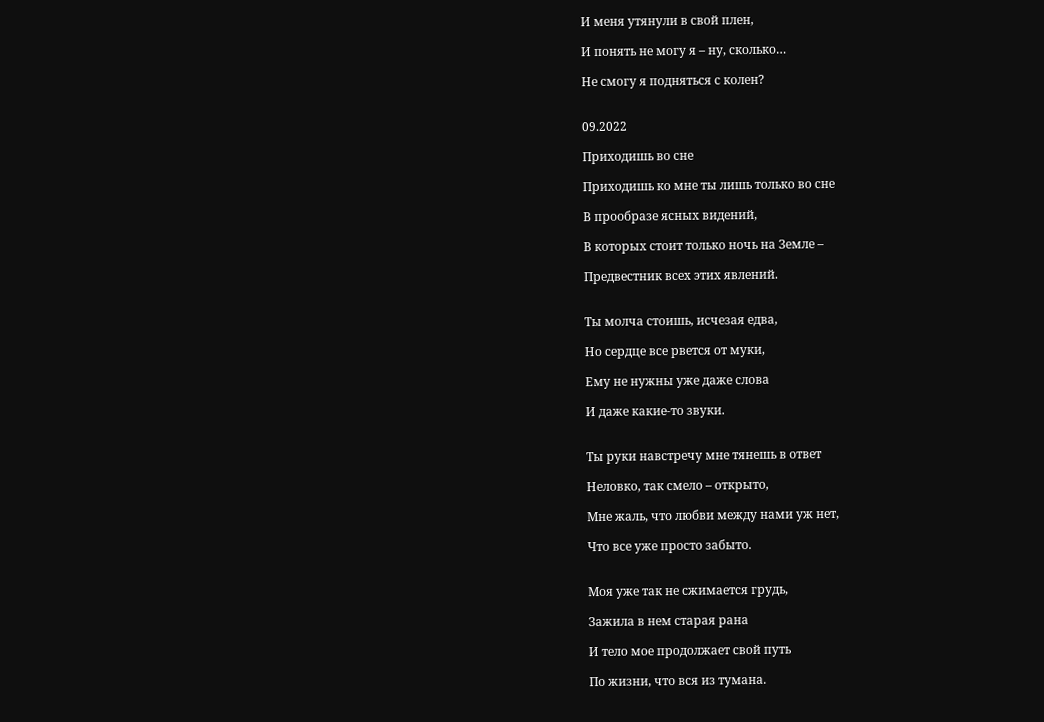И меня утянули в свой плен,

И понять не могу я – ну, сколько…

Не смогу я подняться с колен?


09.2022

Приходишь во сне

Приходишь ко мне ты лишь только во сне

В прообразе ясных видений,

В которых стоит только ночь на Земле –

Предвестник всех этих явлений.


Ты молча стоишь, исчезая едва,

Но сердце все рвется от муки,

Ему не нужны уже даже слова

И даже какие-то звуки.


Ты руки навстречу мне тянешь в ответ

Неловко, так смело – открыто,

Мне жаль, что любви между нами уж нет,

Что все уже просто забыто.


Моя уже так не сжимается грудь,

Зажила в нем старая рана

И тело мое продолжает свой путь

По жизни, что вся из тумана.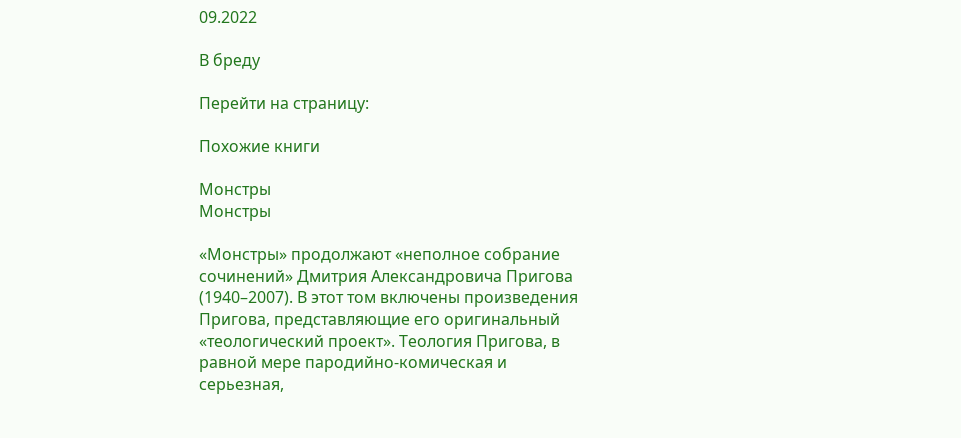09.2022

В бреду

Перейти на страницу:

Похожие книги

Монстры
Монстры

«Монстры» продолжают «неполное собрание сочинений» Дмитрия Александровича Пригова (1940–2007). В этот том включены произведения Пригова, представляющие его оригинальный «теологический проект». Теология Пригова, в равной мере пародийно-комическая и серьезная,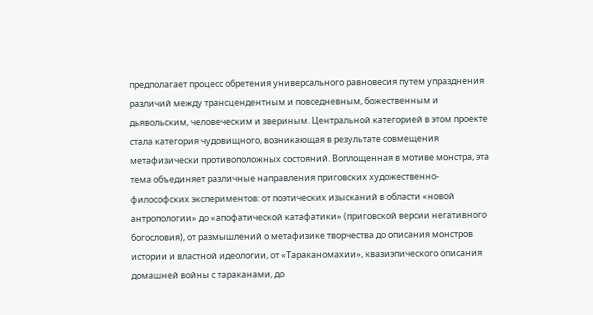предполагает процесс обретения универсального равновесия путем упразднения различий между трансцендентным и повседневным, божественным и дьявольским, человеческим и звериным. Центральной категорией в этом проекте стала категория чудовищного, возникающая в результате совмещения метафизически противоположных состояний. Воплощенная в мотиве монстра, эта тема объединяет различные направления приговских художественно-философских экспериментов: от поэтических изысканий в области «новой антропологии» до «апофатической катафатики» (приговской версии негативного богословия), от размышлений о метафизике творчества до описания монстров истории и властной идеологии, от «Тараканомахии», квазиэпического описания домашней войны с тараканами, до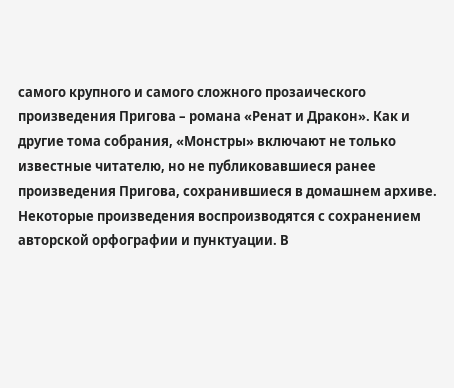самого крупного и самого сложного прозаического произведения Пригова – романа «Ренат и Дракон». Как и другие тома собрания, «Монстры» включают не только известные читателю, но не публиковавшиеся ранее произведения Пригова, сохранившиеся в домашнем архиве. Некоторые произведения воспроизводятся с сохранением авторской орфографии и пунктуации. В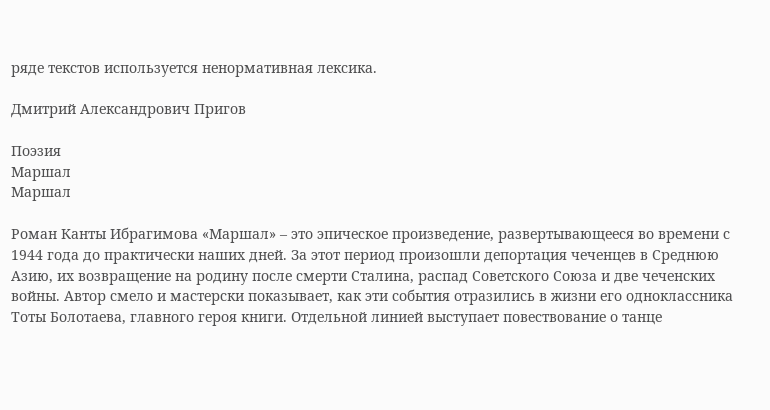ряде текстов используется ненормативная лексика.

Дмитрий Александрович Пригов

Поэзия
Маршал
Маршал

Роман Канты Ибрагимова «Маршал» – это эпическое произведение, развертывающееся во времени с 1944 года до практически наших дней. За этот период произошли депортация чеченцев в Среднюю Азию, их возвращение на родину после смерти Сталина, распад Советского Союза и две чеченских войны. Автор смело и мастерски показывает, как эти события отразились в жизни его одноклассника Тоты Болотаева, главного героя книги. Отдельной линией выступает повествование о танце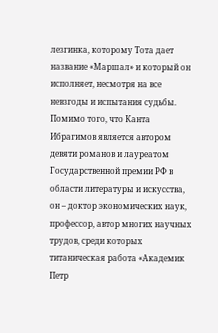лезгинка, которому Тота дает название «Маршал» и который он исполняет, несмотря на все невзгоды и испытания судьбы. Помимо того, что Канта Ибрагимов является автором девяти романов и лауреатом Государственной премии РФ в области литературы и искусства, он – доктор экономических наук, профессор, автор многих научных трудов, среди которых титаническая работа «Академик Петр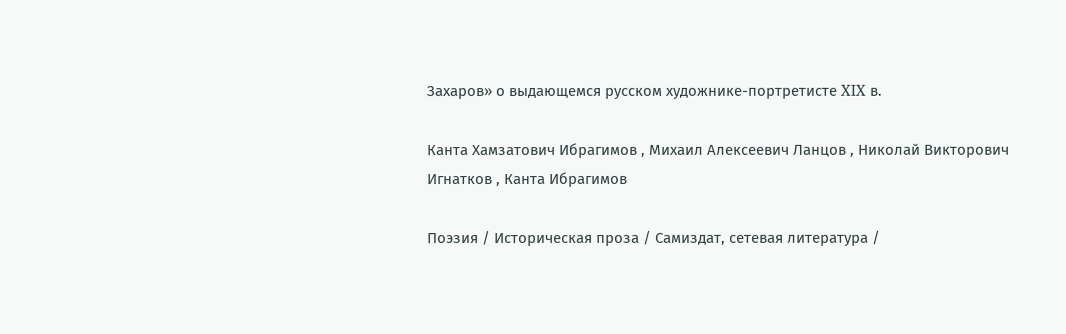Захаров» о выдающемся русском художнике-портретисте XIX в.

Канта Хамзатович Ибрагимов , Михаил Алексеевич Ланцов , Николай Викторович Игнатков , Канта Ибрагимов

Поэзия / Историческая проза / Самиздат, сетевая литература /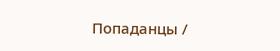Попаданцы /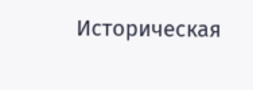Историческая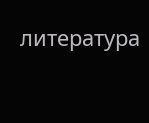литература